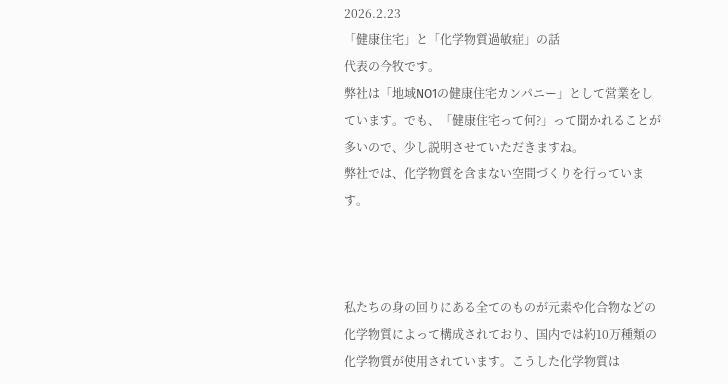2026.2.23
「健康住宅」と「化学物質過敏症」の話
代表の今牧です。
弊社は「地域NO1の健康住宅カンパニー」として営業をしています。でも、「健康住宅って何?」って聞かれることが多いので、少し説明させていただきますね。
弊社では、化学物質を含まない空間づくりを行っています。



私たちの身の回りにある全てのものが元素や化合物などの化学物質によって構成されており、国内では約10万種類の化学物質が使用されています。こうした化学物質は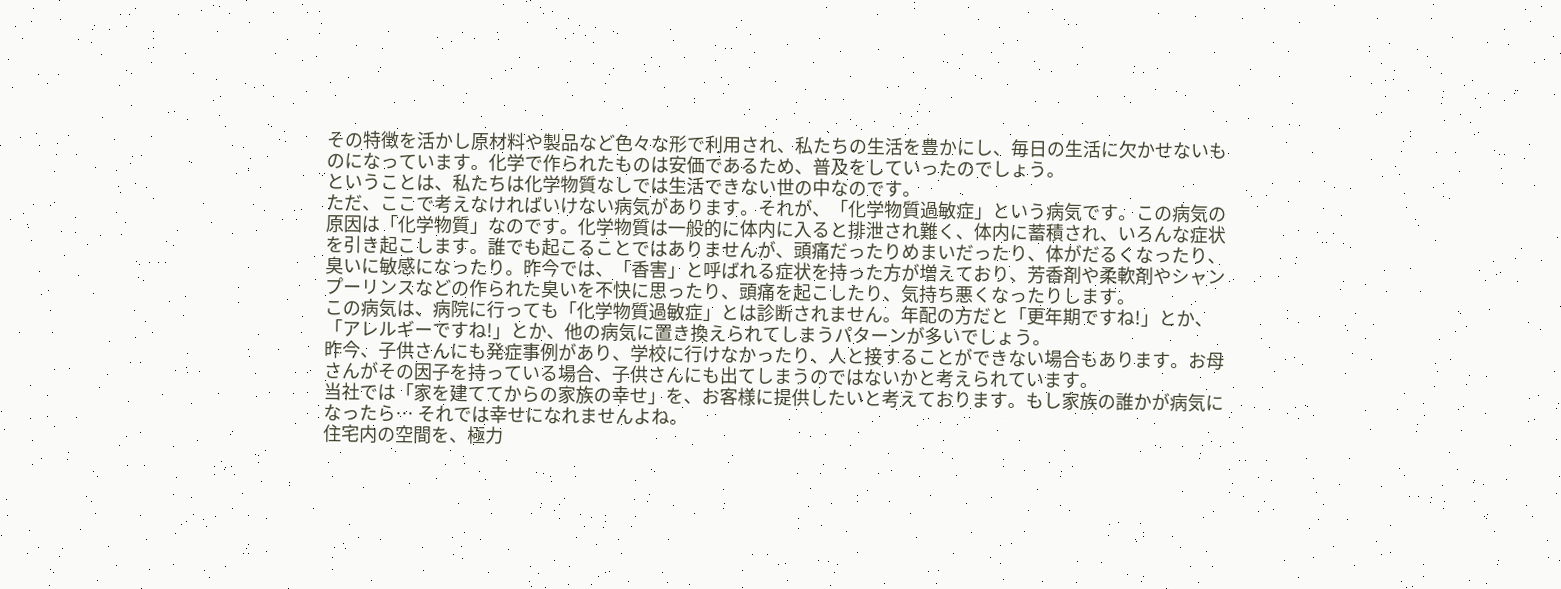その特徴を活かし原材料や製品など色々な形で利用され、私たちの生活を豊かにし、毎日の生活に欠かせないものになっています。化学で作られたものは安価であるため、普及をしていったのでしょう。
ということは、私たちは化学物質なしでは生活できない世の中なのです。
ただ、ここで考えなければいけない病気があります。それが、「化学物質過敏症」という病気です。この病気の原因は「化学物質」なのです。化学物質は一般的に体内に入ると排泄され難く、体内に蓄積され、いろんな症状を引き起こします。誰でも起こることではありませんが、頭痛だったりめまいだったり、体がだるくなったり、臭いに敏感になったり。昨今では、「香害」と呼ばれる症状を持った方が増えており、芳香剤や柔軟剤やシャンプーリンスなどの作られた臭いを不快に思ったり、頭痛を起こしたり、気持ち悪くなったりします。
この病気は、病院に行っても「化学物質過敏症」とは診断されません。年配の方だと「更年期ですね!」とか、「アレルギーですね!」とか、他の病気に置き換えられてしまうパターンが多いでしょう。
昨今、子供さんにも発症事例があり、学校に行けなかったり、人と接することができない場合もあります。お母さんがその因子を持っている場合、子供さんにも出てしまうのではないかと考えられています。
当社では「家を建ててからの家族の幸せ」を、お客様に提供したいと考えております。もし家族の誰かが病気になったら… それでは幸せになれませんよね。
住宅内の空間を、極力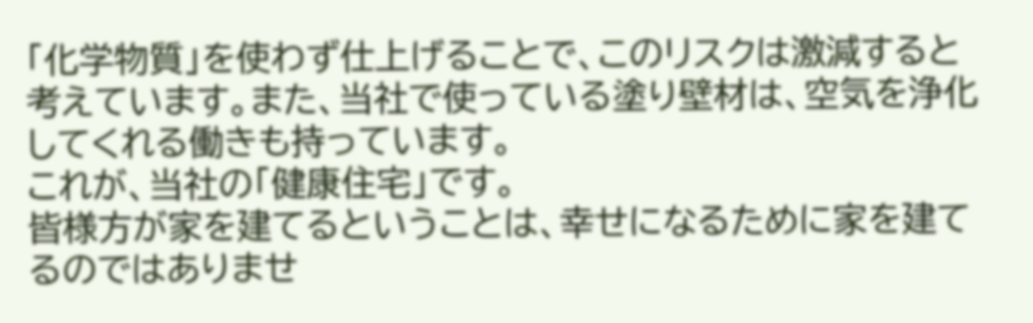「化学物質」を使わず仕上げることで、このリスクは激減すると考えています。また、当社で使っている塗り壁材は、空気を浄化してくれる働きも持っています。
これが、当社の「健康住宅」です。
皆様方が家を建てるということは、幸せになるために家を建てるのではありませ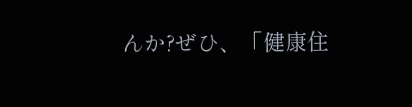んか?ぜひ、「健康住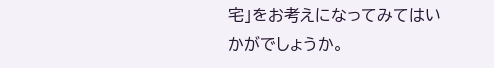宅」をお考えになってみてはいかがでしょうか。